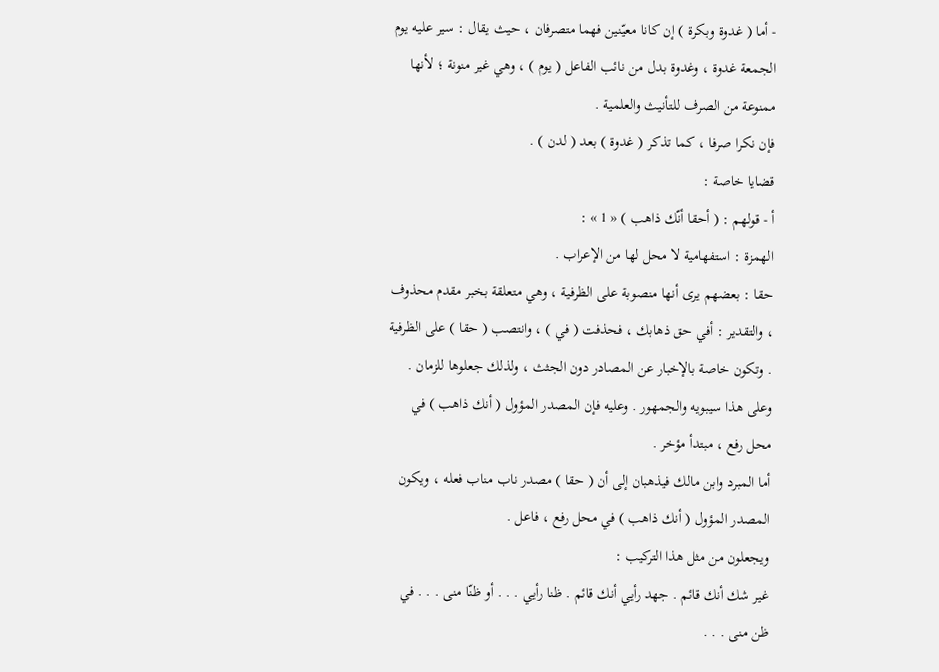- أما ( غدوة وبكرة ) إن كانا معيّنين فهما متصرفان ، حيث يقال : سير عليه يوم الجمعة غدوة ، وغدوة بدل من نائب الفاعل ( يوم ) ، وهي غير منونة ؛ لأنها ممنوعة من الصرف للتأنيث والعلمية .
فإن نكرا صرفا ، كما تذكر ( غدوة ) بعد ( لدن ) .
قضايا خاصة :
أ - قولهم : ( أحقا أنّك ذاهب ) « 1 » :
الهمزة : استفهامية لا محل لها من الإعراب .
حقا : بعضهم يرى أنها منصوبة على الظرفية ، وهي متعلقة بخبر مقدم محذوف ، والتقدير : أفي حق ذهابك ، فحذفت ( في ) ، وانتصب ( حقا ) على الظرفية . وتكون خاصة بالإخبار عن المصادر دون الجثث ، ولذلك جعلوها للزمان .
وعلى هذا سيبويه والجمهور . وعليه فإن المصدر المؤول ( أنك ذاهب ) في محل رفع ، مبتدأ مؤخر .
أما المبرد وابن مالك فيذهبان إلى أن ( حقا ) مصدر ناب مناب فعله ، ويكون المصدر المؤول ( أنك ذاهب ) في محل رفع ، فاعل .
ويجعلون من مثل هذا التركيب :
غير شك أنك قائم . جهد رأيي أنك قائم . ظنا رأيي . . . أو ظنّا منى . . . في ظن منى . . .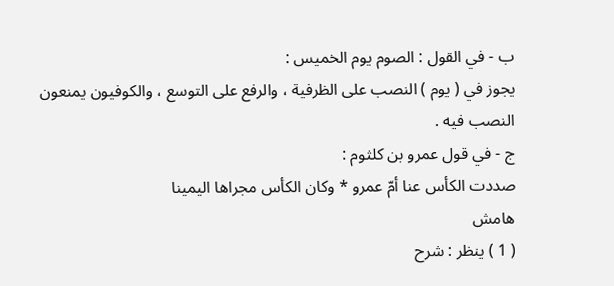ب - في القول : الصوم يوم الخميس :
يجوز في ( يوم ) النصب على الظرفية ، والرفع على التوسع ، والكوفيون يمنعون النصب فيه .
ج - في قول عمرو بن كلثوم :
صددت الكأس عنا أمّ عمرو * وكان الكأس مجراها اليمينا
هامش
( 1 ) ينظر : شرح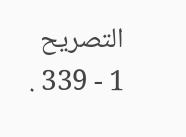التصريح 1 - 339 .